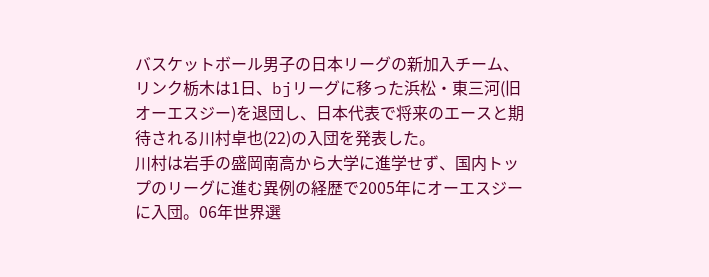バスケットボール男子の日本リーグの新加入チーム、リンク栃木は1日、bjリーグに移った浜松・東三河(旧オーエスジー)を退団し、日本代表で将来のエースと期待される川村卓也(22)の入団を発表した。
川村は岩手の盛岡南高から大学に進学せず、国内トップのリーグに進む異例の経歴で2005年にオーエスジーに入団。06年世界選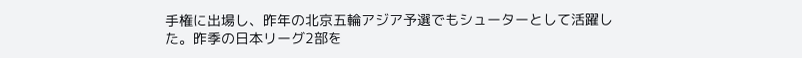手権に出場し、昨年の北京五輪アジア予選でもシューターとして活躍した。昨季の日本リーグ2部を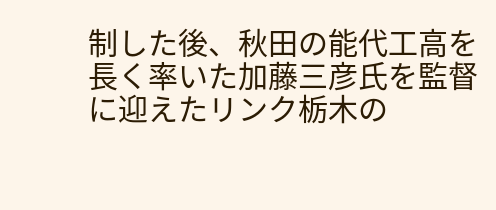制した後、秋田の能代工高を長く率いた加藤三彦氏を監督に迎えたリンク栃木の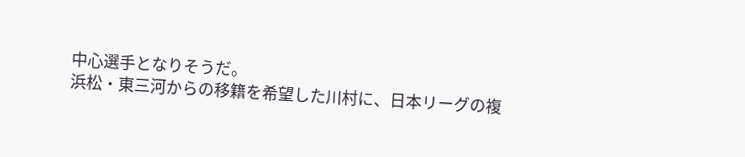中心選手となりそうだ。
浜松・東三河からの移籍を希望した川村に、日本リーグの複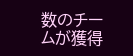数のチームが獲得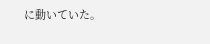に動いていた。